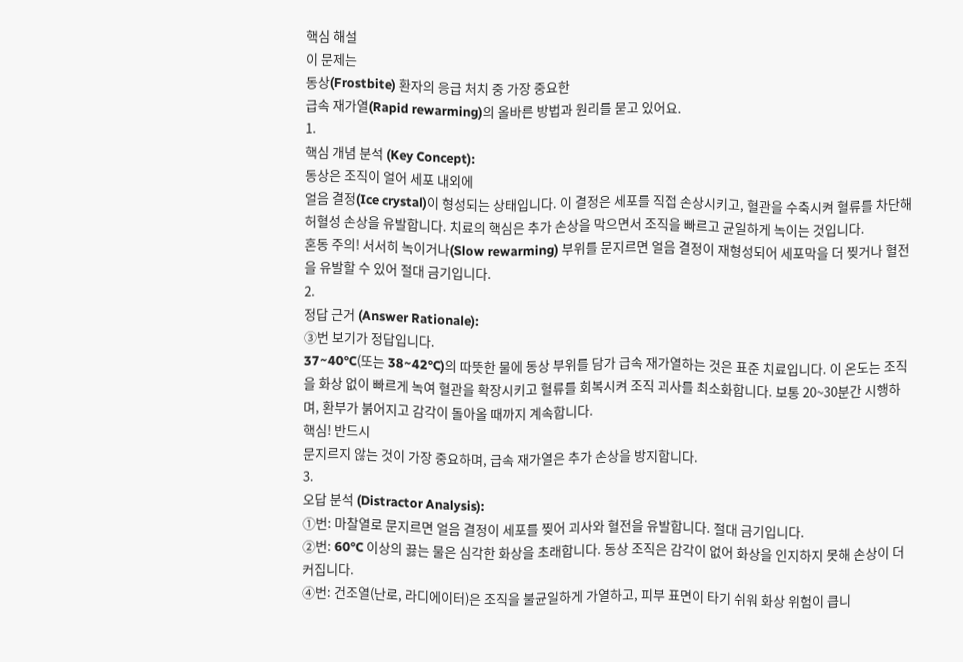핵심 해설
이 문제는
동상(Frostbite) 환자의 응급 처치 중 가장 중요한
급속 재가열(Rapid rewarming)의 올바른 방법과 원리를 묻고 있어요.
1.
핵심 개념 분석 (Key Concept):
동상은 조직이 얼어 세포 내외에
얼음 결정(Ice crystal)이 형성되는 상태입니다. 이 결정은 세포를 직접 손상시키고, 혈관을 수축시켜 혈류를 차단해 허혈성 손상을 유발합니다. 치료의 핵심은 추가 손상을 막으면서 조직을 빠르고 균일하게 녹이는 것입니다.
혼동 주의! 서서히 녹이거나(Slow rewarming) 부위를 문지르면 얼음 결정이 재형성되어 세포막을 더 찢거나 혈전을 유발할 수 있어 절대 금기입니다.
2.
정답 근거 (Answer Rationale):
③번 보기가 정답입니다.
37~40°C(또는 38~42°C)의 따뜻한 물에 동상 부위를 담가 급속 재가열하는 것은 표준 치료입니다. 이 온도는 조직을 화상 없이 빠르게 녹여 혈관을 확장시키고 혈류를 회복시켜 조직 괴사를 최소화합니다. 보통 20~30분간 시행하며, 환부가 붉어지고 감각이 돌아올 때까지 계속합니다.
핵심! 반드시
문지르지 않는 것이 가장 중요하며, 급속 재가열은 추가 손상을 방지합니다.
3.
오답 분석 (Distractor Analysis):
①번: 마찰열로 문지르면 얼음 결정이 세포를 찢어 괴사와 혈전을 유발합니다. 절대 금기입니다.
②번: 60°C 이상의 끓는 물은 심각한 화상을 초래합니다. 동상 조직은 감각이 없어 화상을 인지하지 못해 손상이 더 커집니다.
④번: 건조열(난로, 라디에이터)은 조직을 불균일하게 가열하고, 피부 표면이 타기 쉬워 화상 위험이 큽니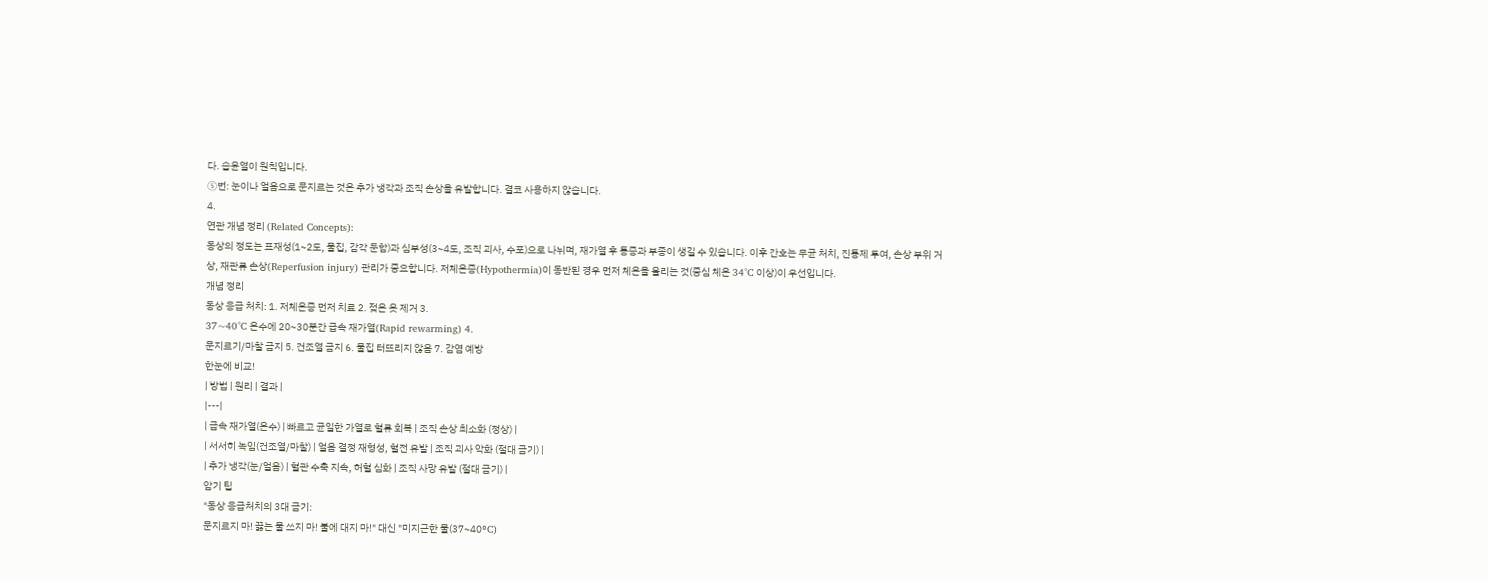다. 습윤열이 원칙입니다.
⑤번: 눈이나 얼음으로 문지르는 것은 추가 냉각과 조직 손상을 유발합니다. 결코 사용하지 않습니다.
4.
연관 개념 정리 (Related Concepts):
동상의 정도는 표재성(1~2도, 물집, 감각 둔함)과 심부성(3~4도, 조직 괴사, 수포)으로 나뉘며, 재가열 후 통증과 부종이 생길 수 있습니다. 이후 간호는 무균 처치, 진통제 투여, 손상 부위 거상, 재관류 손상(Reperfusion injury) 관리가 중요합니다. 저체온증(Hypothermia)이 동반된 경우 먼저 체온을 올리는 것(중심 체온 34°C 이상)이 우선입니다.
개념 정리
동상 응급 처치: 1. 저체온증 먼저 치료 2. 젖은 옷 제거 3.
37~40°C 온수에 20~30분간 급속 재가열(Rapid rewarming) 4.
문지르기/마찰 금지 5. 건조열 금지 6. 물집 터뜨리지 않음 7. 감염 예방
한눈에 비교!
| 방법 | 원리 | 결과 |
|---|
| 급속 재가열(온수) | 빠르고 균일한 가열로 혈류 회복 | 조직 손상 최소화 (정상) |
| 서서히 녹임(건조열/마찰) | 얼음 결정 재형성, 혈전 유발 | 조직 괴사 악화 (절대 금기) |
| 추가 냉각(눈/얼음) | 혈관 수축 지속, 허혈 심화 | 조직 사망 유발 (절대 금기) |
암기 팁
"동상 응급처치의 3대 금기:
문지르지 마! 끓는 물 쓰지 마! 불에 대지 마!" 대신 "미지근한 물(37~40°C)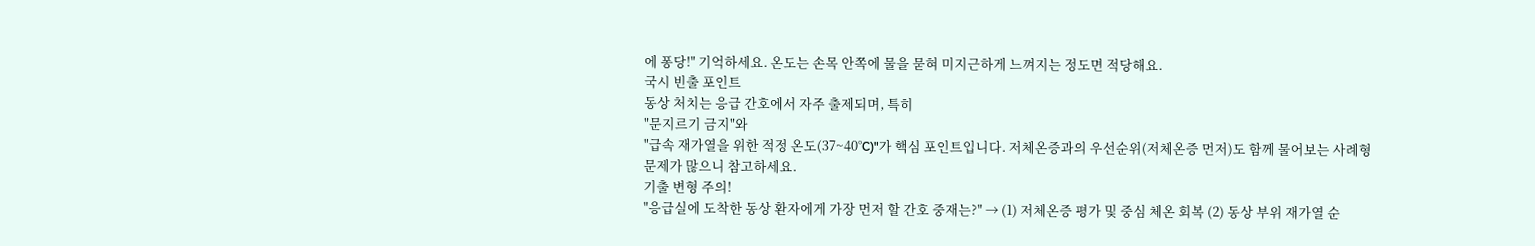에 퐁당!" 기억하세요. 온도는 손목 안쪽에 물을 묻혀 미지근하게 느껴지는 정도면 적당해요.
국시 빈출 포인트
동상 처치는 응급 간호에서 자주 출제되며, 특히
"문지르기 금지"와
"급속 재가열을 위한 적정 온도(37~40°C)"가 핵심 포인트입니다. 저체온증과의 우선순위(저체온증 먼저)도 함께 물어보는 사례형 문제가 많으니 참고하세요.
기출 변형 주의!
"응급실에 도착한 동상 환자에게 가장 먼저 할 간호 중재는?" → (1) 저체온증 평가 및 중심 체온 회복 (2) 동상 부위 재가열 순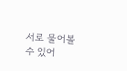서로 물어볼 수 있어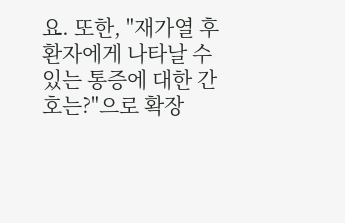요. 또한, "재가열 후 환자에게 나타날 수 있는 통증에 대한 간호는?"으로 확장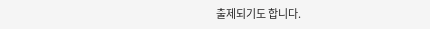출제되기도 합니다.